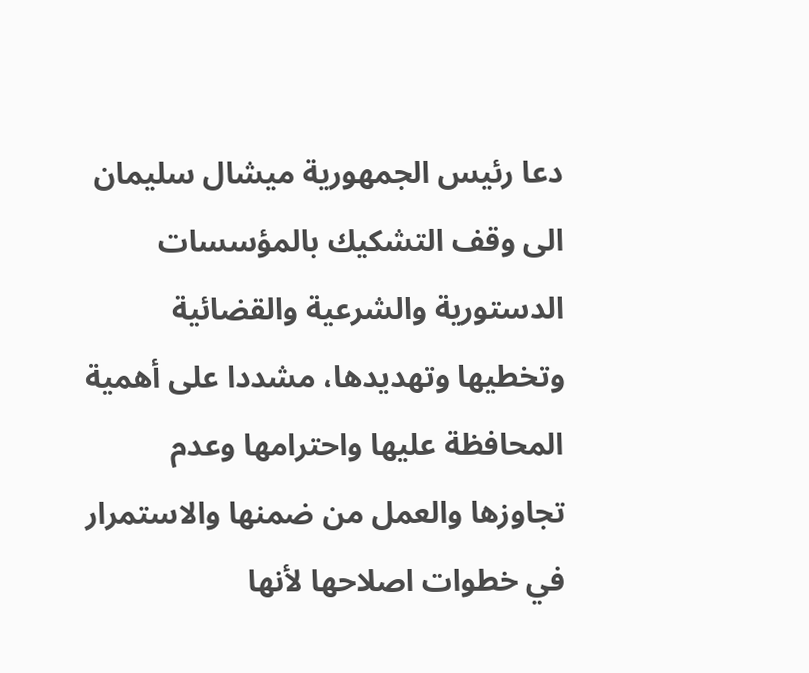دعا رئيس الجمهورية ميشال سليمان الى وقف التشكيك بالمؤسسات الدستورية والشرعية والقضائية وتخطيها وتهديدها، مشددا على أهمية المحافظة عليها واحترامها وعدم تجاوزها والعمل من ضمنها والاستمرار في خطوات اصلاحها لأنها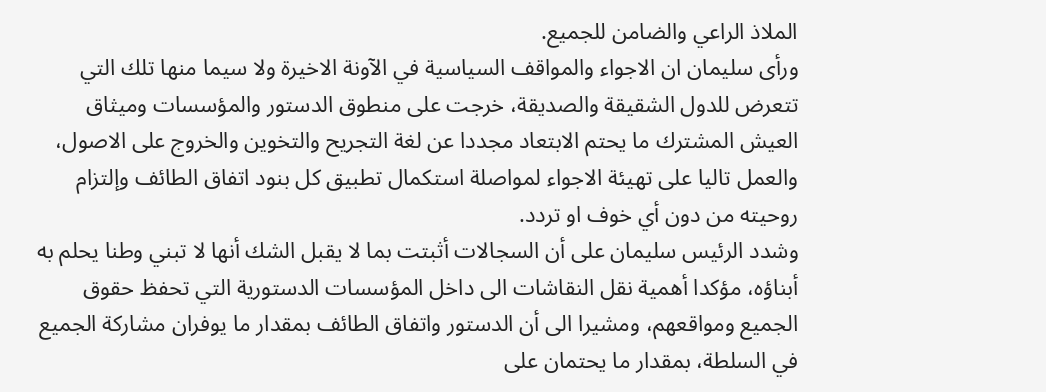الملاذ الراعي والضامن للجميع.
ورأى سليمان ان الاجواء والمواقف السياسية في الآونة الاخيرة ولا سيما منها تلك التي تتعرض للدول الشقيقة والصديقة، خرجت على منطوق الدستور والمؤسسات وميثاق العيش المشترك ما يحتم الابتعاد مجددا عن لغة التجريح والتخوين والخروج على الاصول، والعمل تاليا على تهيئة الاجواء لمواصلة استكمال تطبيق كل بنود اتفاق الطائف وإلتزام روحيته من دون أي خوف او تردد.
وشدد الرئيس سليمان على أن السجالات أثبتت بما لا يقبل الشك أنها لا تبني وطنا يحلم به أبناؤه، مؤكدا أهمية نقل النقاشات الى داخل المؤسسات الدستورية التي تحفظ حقوق الجميع ومواقعهم، ومشيرا الى أن الدستور واتفاق الطائف بمقدار ما يوفران مشاركة الجميع في السلطة، بمقدار ما يحتمان على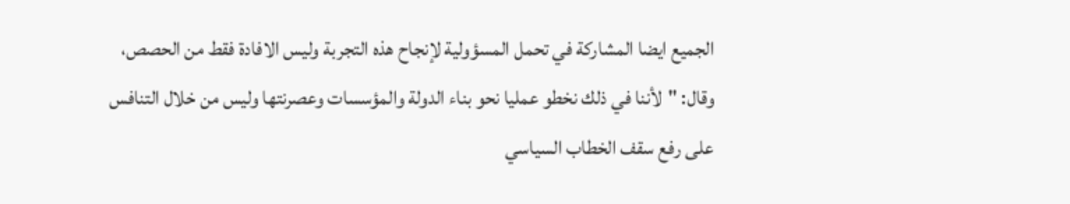الجميع ايضا المشاركة في تحمل المسؤولية لإنجاح هذه التجربة وليس الافادة فقط من الحصص، وقال: "لأننا في ذلك نخطو عمليا نحو بناء الدولة والمؤسسات وعصرنتها وليس من خلال التنافس على رفع سقف الخطاب السياسي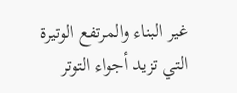غير البناء والمرتفع الوتيرة التي تزيد أجواء التوتر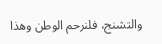والتشنج، فلنرحم الوطن وهذا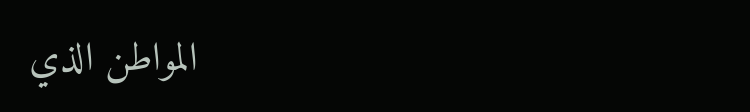المواطن الذي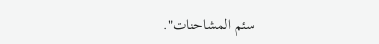سئم المشاحنات".